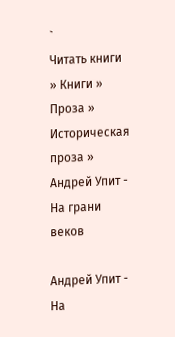`
Читать книги » Книги » Проза » Историческая проза » Андрей Упит - На грани веков

Андрей Упит - На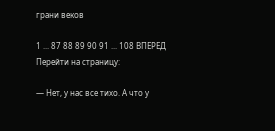грани веков

1 ... 87 88 89 90 91 ... 108 ВПЕРЕД
Перейти на страницу:

— Нет, у нас все тихо. А что у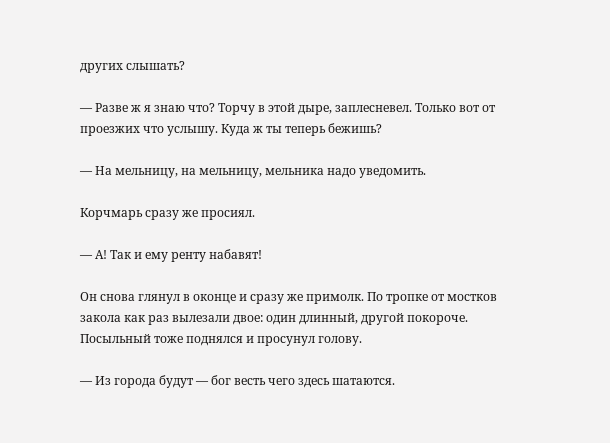других слышать?

— Разве ж я знаю что? Торчу в этой дыре, заплесневел. Только вот от проезжих что услышу. Куда ж ты теперь бежишь?

— На мельницу, на мельницу, мельника надо уведомить.

Корчмарь сразу же просиял.

— А! Так и ему ренту набавят!

Он снова глянул в оконце и сразу же примолк. По тропке от мостков закола как раз вылезали двое: один длинный, другой покороче. Посыльный тоже поднялся и просунул голову.

— Из города будут — бог весть чего здесь шатаются.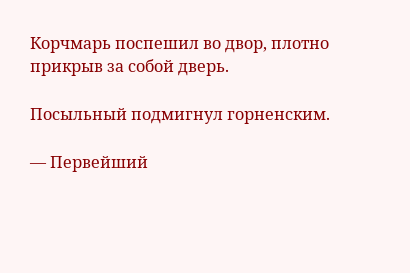Корчмарь поспешил во двор, плотно прикрыв за собой дверь.

Посыльный подмигнул горненским.

— Первейший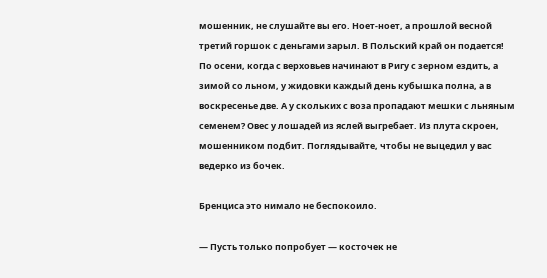мошенник, не слушайте вы его. Ноет-ноет, а прошлой весной третий горшок с деньгами зарыл. В Польский край он подается! По осени, когда с верховьев начинают в Ригу с зерном ездить, а зимой со льном, у жидовки каждый день кубышка полна, а в воскресенье две. А у скольких с воза пропадают мешки с льняным семенем? Овес у лошадей из яслей выгребает. Из плута скроен, мошенником подбит. Поглядывайте, чтобы не выцедил у вас ведерко из бочек.

Бренциса это нимало не беспокоило.

— Пусть только попробует — косточек не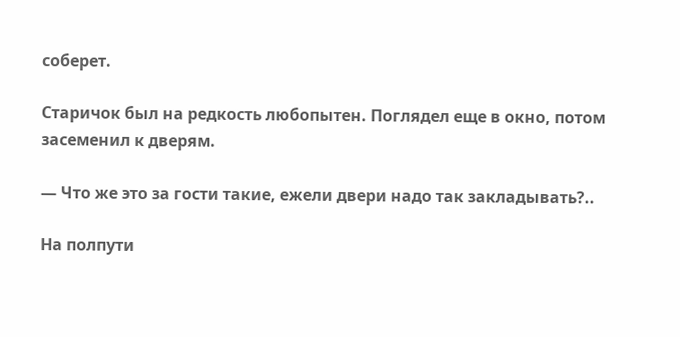соберет.

Старичок был на редкость любопытен. Поглядел еще в окно, потом засеменил к дверям.

— Что же это за гости такие, ежели двери надо так закладывать?..

На полпути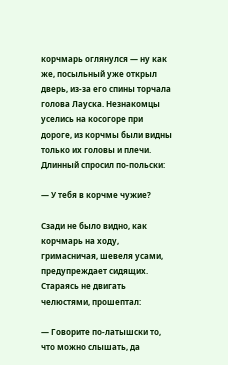корчмарь оглянулся — ну как же, посыльный уже открыл дверь, из-за его спины торчала голова Лауска. Незнакомцы уселись на косогоре при дороге, из корчмы были видны только их головы и плечи. Длинный спросил по-польски:

— У тебя в корчме чужие?

Сзади не было видно, как корчмарь на ходу, гримасничая, шевеля усами, предупреждает сидящих. Стараясь не двигать челюстями, прошептал:

— Говорите по-латышски то, что можно слышать, да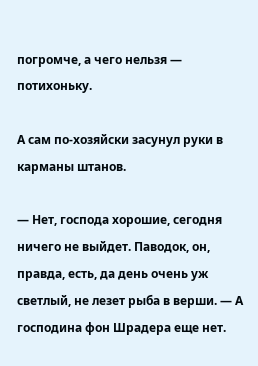погромче, а чего нельзя — потихоньку.

А сам по-хозяйски засунул руки в карманы штанов.

— Нет, господа хорошие, сегодня ничего не выйдет. Паводок, он, правда, есть, да день очень уж светлый, не лезет рыба в верши. — А господина фон Шрадера еще нет.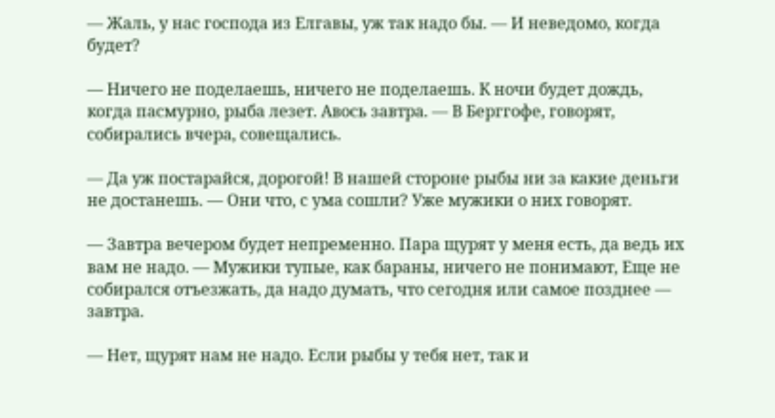— Жаль, у нас господа из Елгавы, уж так надо бы. — И неведомо, когда будет?

— Ничего не поделаешь, ничего не поделаешь. К ночи будет дождь, когда пасмурно, рыба лезет. Авось завтра. — В Берггофе, говорят, собирались вчера, совещались.

— Да уж постарайся, дорогой! В нашей стороне рыбы ни за какие деньги не достанешь. — Они что, с ума сошли? Уже мужики о них говорят.

— Завтра вечером будет непременно. Пара щурят у меня есть, да ведь их вам не надо. — Мужики тупые, как бараны, ничего не понимают, Еще не собирался отъезжать, да надо думать, что сегодня или самое позднее — завтра.

— Нет, щурят нам не надо. Если рыбы у тебя нет, так и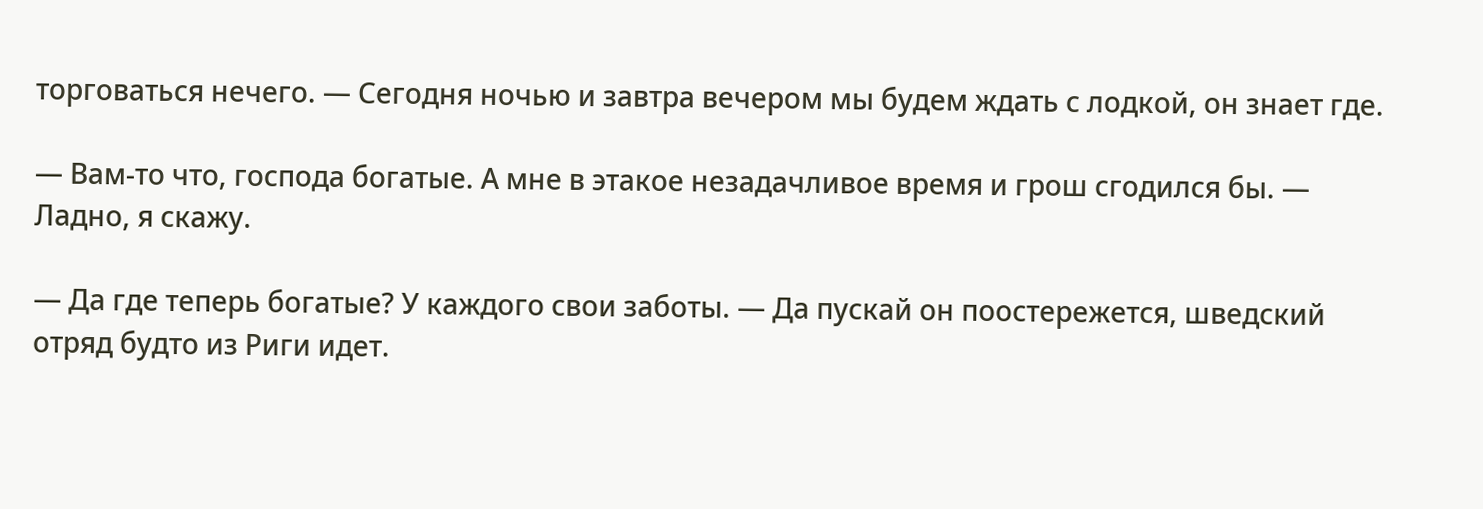торговаться нечего. — Сегодня ночью и завтра вечером мы будем ждать с лодкой, он знает где.

— Вам-то что, господа богатые. А мне в этакое незадачливое время и грош сгодился бы. — Ладно, я скажу.

— Да где теперь богатые? У каждого свои заботы. — Да пускай он поостережется, шведский отряд будто из Риги идет.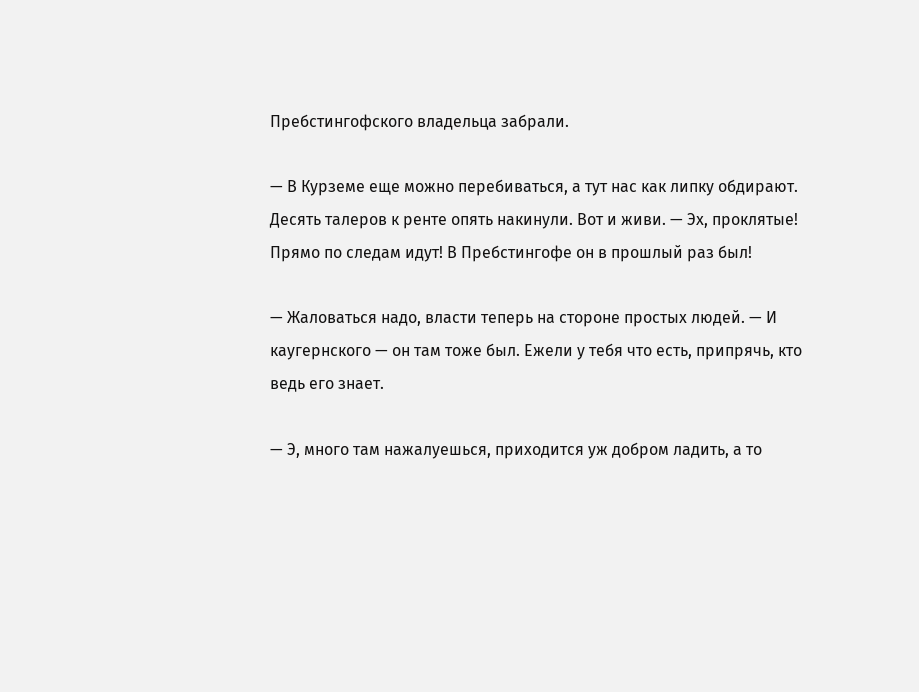Пребстингофского владельца забрали.

— В Курземе еще можно перебиваться, а тут нас как липку обдирают. Десять талеров к ренте опять накинули. Вот и живи. — Эх, проклятые! Прямо по следам идут! В Пребстингофе он в прошлый раз был!

— Жаловаться надо, власти теперь на стороне простых людей. — И каугернского — он там тоже был. Ежели у тебя что есть, припрячь, кто ведь его знает.

— Э, много там нажалуешься, приходится уж добром ладить, а то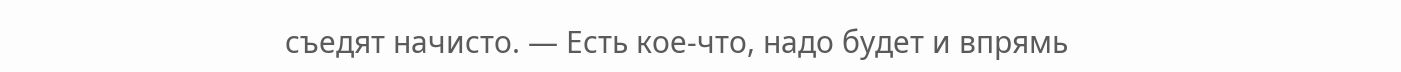съедят начисто. — Есть кое-что, надо будет и впрямь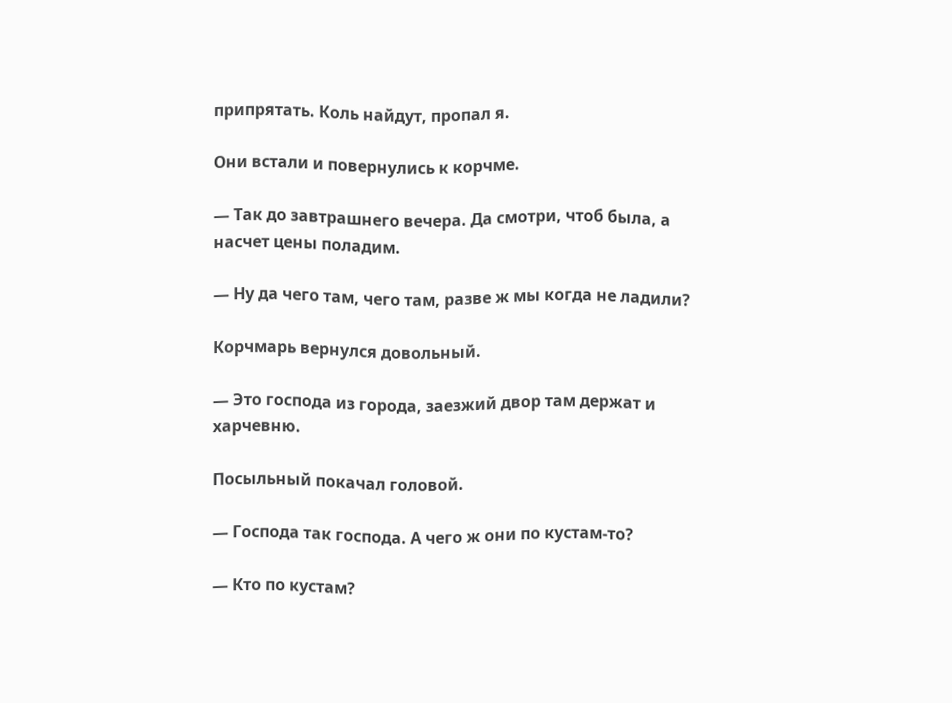припрятать. Коль найдут, пропал я.

Они встали и повернулись к корчме.

— Так до завтрашнего вечера. Да смотри, чтоб была, а насчет цены поладим.

— Ну да чего там, чего там, разве ж мы когда не ладили?

Корчмарь вернулся довольный.

— Это господа из города, заезжий двор там держат и харчевню.

Посыльный покачал головой.

— Господа так господа. А чего ж они по кустам-то?

— Кто по кустам?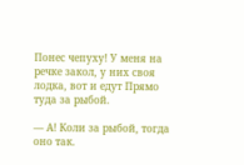Понес чепуху! У меня на речке закол, у них своя лодка, вот и едут Прямо туда за рыбой.

— А! Коли за рыбой, тогда оно так.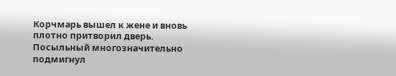Корчмарь вышел к жене и вновь плотно притворил дверь. Посыльный многозначительно подмигнул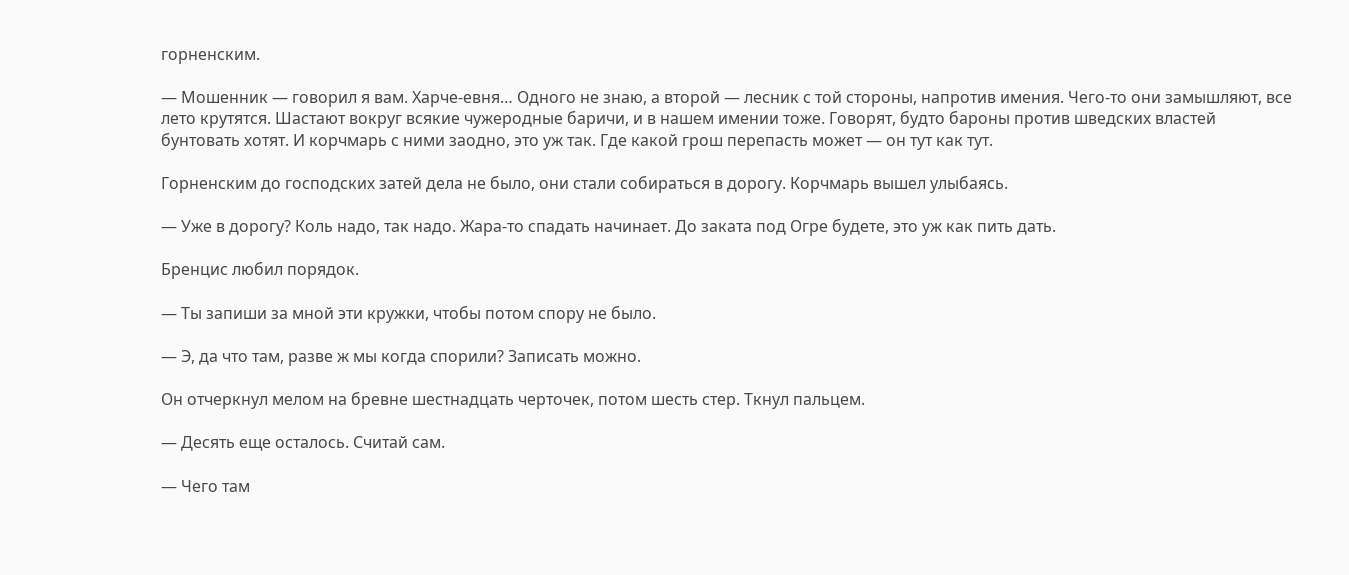горненским.

— Мошенник — говорил я вам. Харче-евня… Одного не знаю, а второй — лесник с той стороны, напротив имения. Чего-то они замышляют, все лето крутятся. Шастают вокруг всякие чужеродные баричи, и в нашем имении тоже. Говорят, будто бароны против шведских властей бунтовать хотят. И корчмарь с ними заодно, это уж так. Где какой грош перепасть может — он тут как тут.

Горненским до господских затей дела не было, они стали собираться в дорогу. Корчмарь вышел улыбаясь.

— Уже в дорогу? Коль надо, так надо. Жара-то спадать начинает. До заката под Огре будете, это уж как пить дать.

Бренцис любил порядок.

— Ты запиши за мной эти кружки, чтобы потом спору не было.

— Э, да что там, разве ж мы когда спорили? Записать можно.

Он отчеркнул мелом на бревне шестнадцать черточек, потом шесть стер. Ткнул пальцем.

— Десять еще осталось. Считай сам.

— Чего там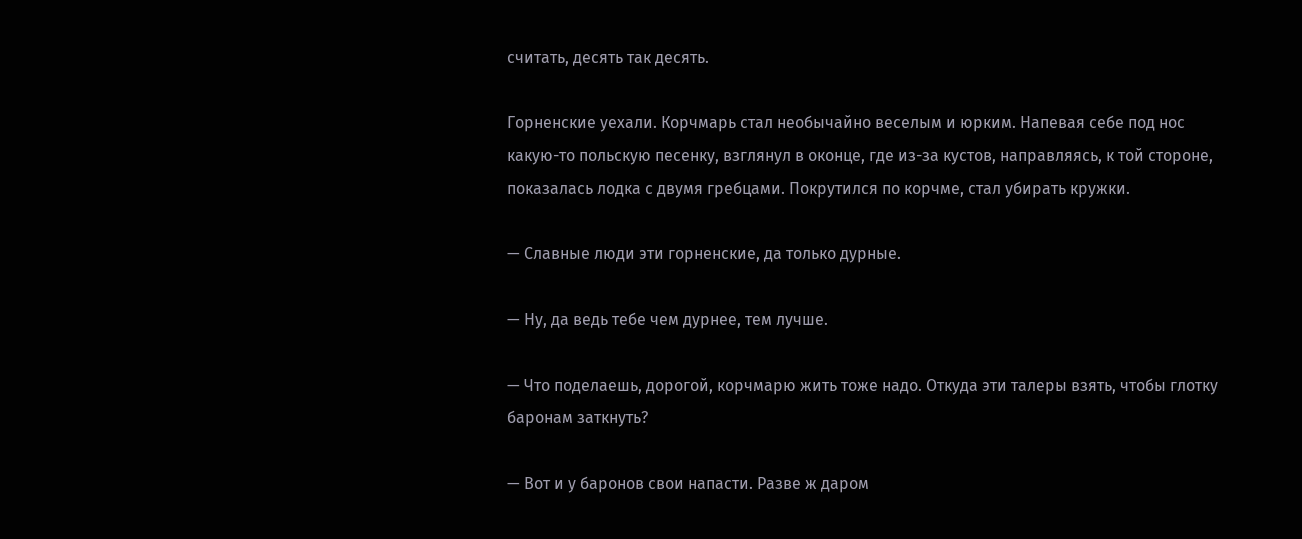считать, десять так десять.

Горненские уехали. Корчмарь стал необычайно веселым и юрким. Напевая себе под нос какую-то польскую песенку, взглянул в оконце, где из-за кустов, направляясь, к той стороне, показалась лодка с двумя гребцами. Покрутился по корчме, стал убирать кружки.

— Славные люди эти горненские, да только дурные.

— Ну, да ведь тебе чем дурнее, тем лучше.

— Что поделаешь, дорогой, корчмарю жить тоже надо. Откуда эти талеры взять, чтобы глотку баронам заткнуть?

— Вот и у баронов свои напасти. Разве ж даром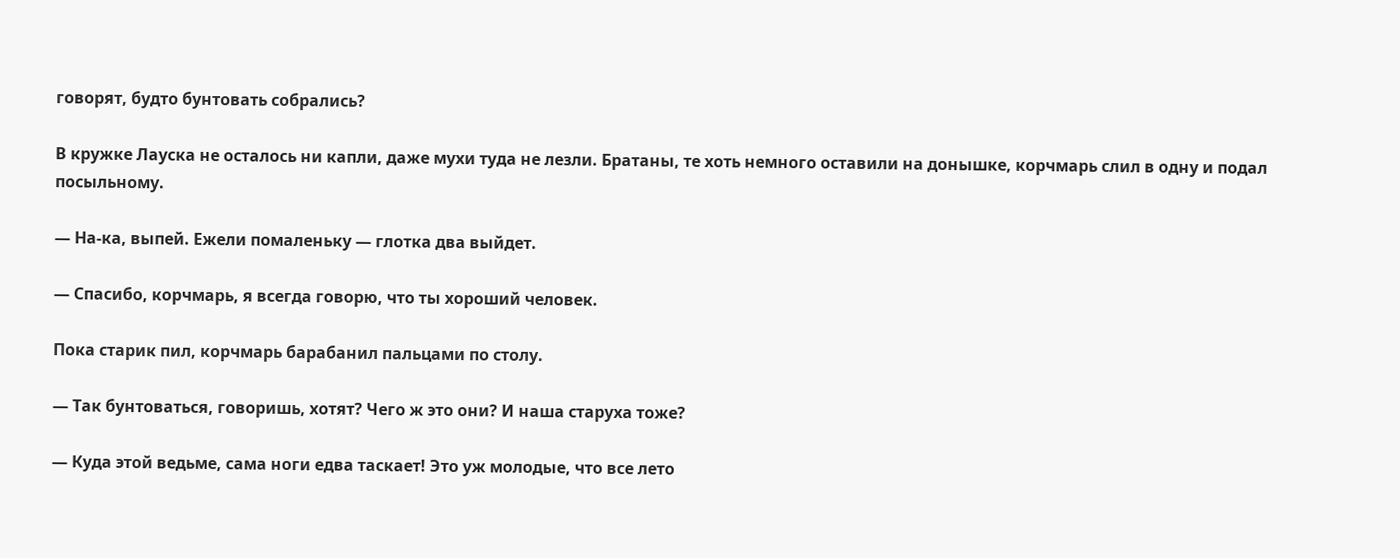говорят, будто бунтовать собрались?

В кружке Лауска не осталось ни капли, даже мухи туда не лезли. Братаны, те хоть немного оставили на донышке, корчмарь слил в одну и подал посыльному.

— На-ка, выпей. Ежели помаленьку — глотка два выйдет.

— Спасибо, корчмарь, я всегда говорю, что ты хороший человек.

Пока старик пил, корчмарь барабанил пальцами по столу.

— Так бунтоваться, говоришь, хотят? Чего ж это они? И наша старуха тоже?

— Куда этой ведьме, сама ноги едва таскает! Это уж молодые, что все лето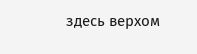здесь верхом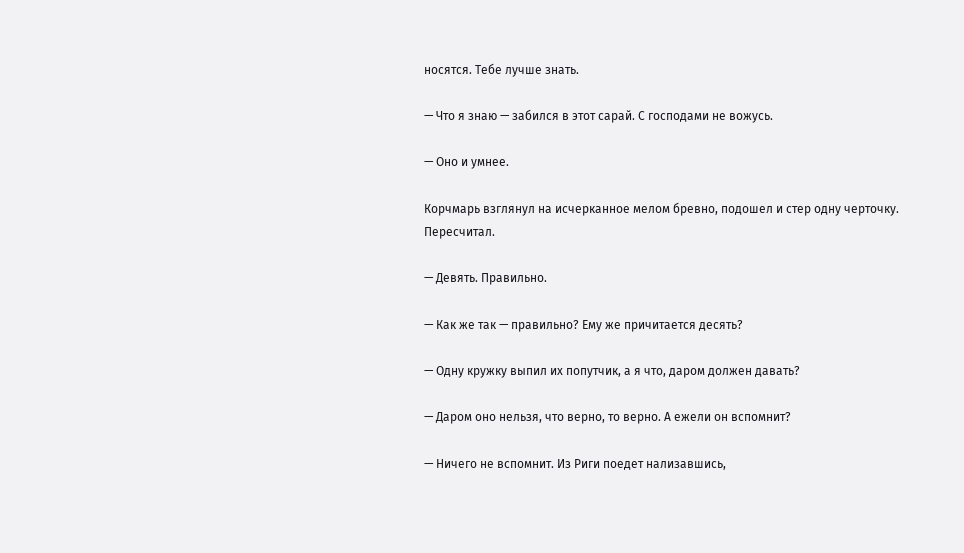носятся. Тебе лучше знать.

— Что я знаю — забился в этот сарай. С господами не вожусь.

— Оно и умнее.

Корчмарь взглянул на исчерканное мелом бревно, подошел и стер одну черточку. Пересчитал.

— Девять. Правильно.

— Как же так — правильно? Ему же причитается десять?

— Одну кружку выпил их попутчик, а я что, даром должен давать?

— Даром оно нельзя, что верно, то верно. А ежели он вспомнит?

— Ничего не вспомнит. Из Риги поедет нализавшись,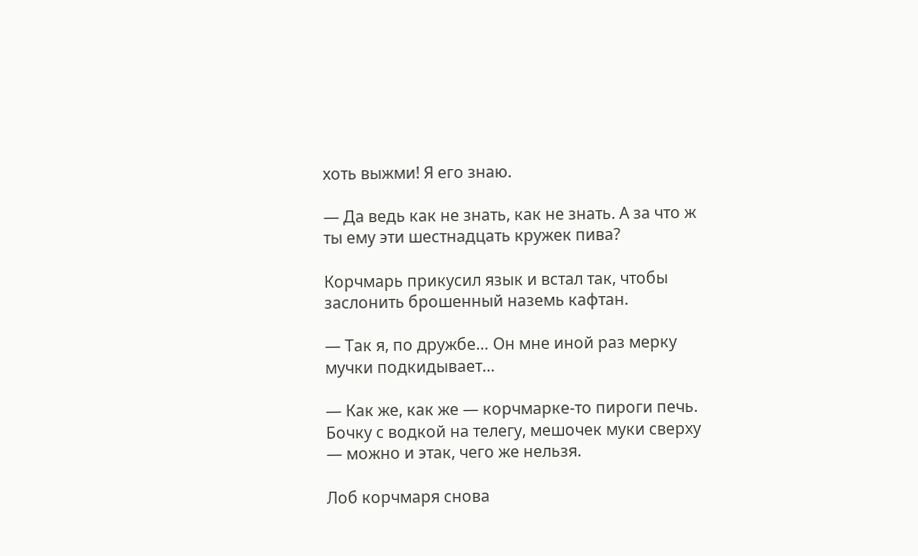хоть выжми! Я его знаю.

— Да ведь как не знать, как не знать. А за что ж ты ему эти шестнадцать кружек пива?

Корчмарь прикусил язык и встал так, чтобы заслонить брошенный наземь кафтан.

— Так я, по дружбе… Он мне иной раз мерку мучки подкидывает…

— Как же, как же — корчмарке-то пироги печь. Бочку с водкой на телегу, мешочек муки сверху — можно и этак, чего же нельзя.

Лоб корчмаря снова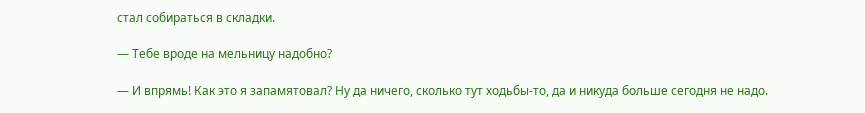стал собираться в складки.

— Тебе вроде на мельницу надобно?

— И впрямь! Как это я запамятовал? Ну да ничего, сколько тут ходьбы-то, да и никуда больше сегодня не надо.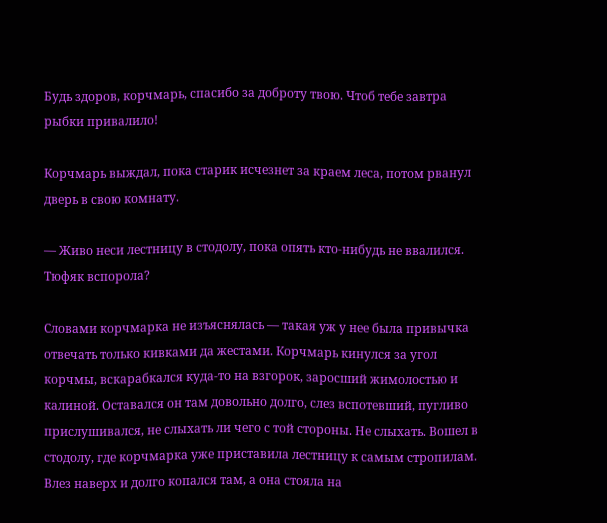Будь здоров, корчмарь, спасибо за доброту твою. Чтоб тебе завтра рыбки привалило!

Корчмарь выждал, пока старик исчезнет за краем леса, потом рванул дверь в свою комнату.

— Живо неси лестницу в стодолу, пока опять кто-нибудь не ввалился. Тюфяк вспорола?

Словами корчмарка не изъяснялась — такая уж у нее была привычка отвечать только кивками да жестами. Корчмарь кинулся за угол корчмы, вскарабкался куда-то на взгорок, заросший жимолостью и калиной. Оставался он там довольно долго, слез вспотевший, пугливо прислушивался, не слыхать ли чего с той стороны. Не слыхать. Вошел в стодолу, где корчмарка уже приставила лестницу к самым стропилам. Влез наверх и долго копался там, а она стояла на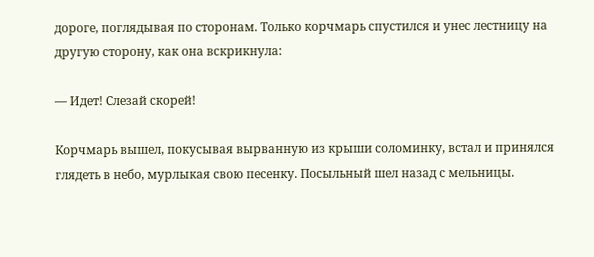дороге, поглядывая по сторонам. Только корчмарь спустился и унес лестницу на другую сторону, как она вскрикнула:

— Идет! Слезай скорей!

Корчмарь вышел, покусывая вырванную из крыши соломинку, встал и принялся глядеть в небо, мурлыкая свою песенку. Посыльный шел назад с мельницы.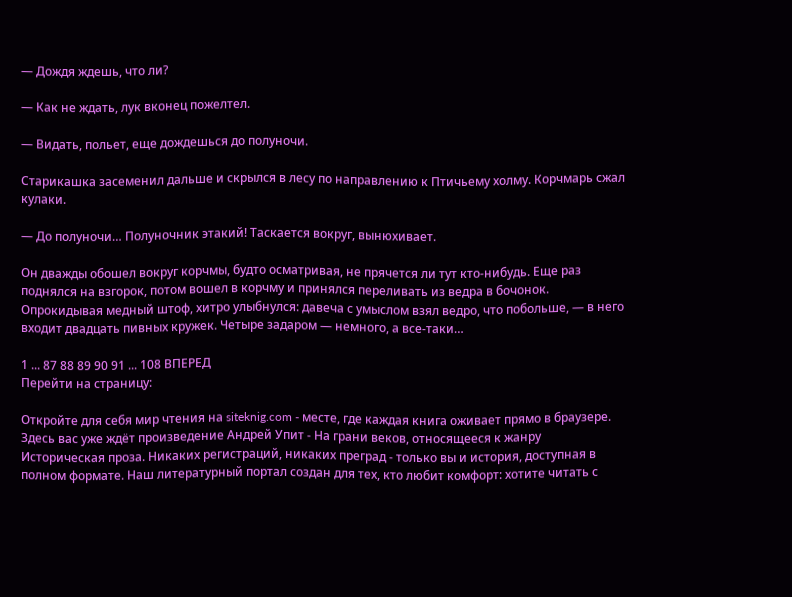— Дождя ждешь, что ли?

— Как не ждать, лук вконец пожелтел.

— Видать, польет, еще дождешься до полуночи.

Старикашка засеменил дальше и скрылся в лесу по направлению к Птичьему холму. Корчмарь сжал кулаки.

— До полуночи… Полуночник этакий! Таскается вокруг, вынюхивает.

Он дважды обошел вокруг корчмы, будто осматривая, не прячется ли тут кто-нибудь. Еще раз поднялся на взгорок, потом вошел в корчму и принялся переливать из ведра в бочонок. Опрокидывая медный штоф, хитро улыбнулся: давеча с умыслом взял ведро, что побольше, — в него входит двадцать пивных кружек. Четыре задаром — немного, а все-таки…

1 ... 87 88 89 90 91 ... 108 ВПЕРЕД
Перейти на страницу:

Откройте для себя мир чтения на siteknig.com - месте, где каждая книга оживает прямо в браузере. Здесь вас уже ждёт произведение Андрей Упит - На грани веков, относящееся к жанру Историческая проза. Никаких регистраций, никаких преград - только вы и история, доступная в полном формате. Наш литературный портал создан для тех, кто любит комфорт: хотите читать с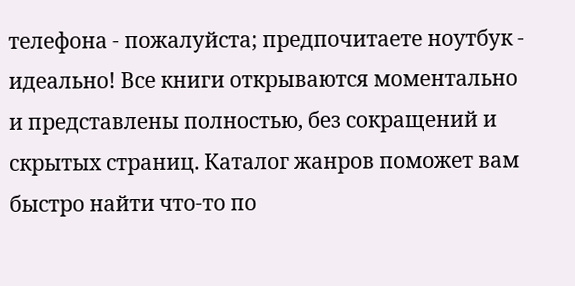телефона - пожалуйста; предпочитаете ноутбук - идеально! Все книги открываются моментально и представлены полностью, без сокращений и скрытых страниц. Каталог жанров поможет вам быстро найти что-то по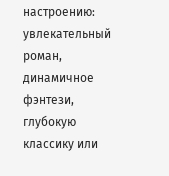настроению: увлекательный роман, динамичное фэнтези, глубокую классику или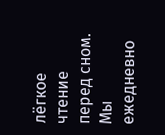лёгкое чтение перед сном. Мы ежедневно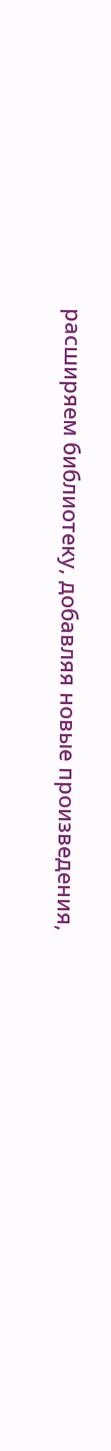расширяем библиотеку, добавляя новые произведения,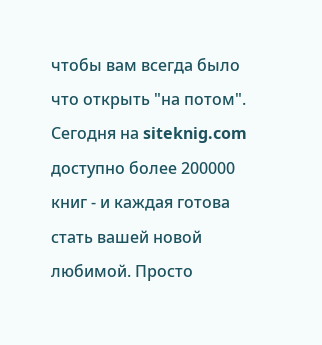чтобы вам всегда было что открыть "на потом". Сегодня на siteknig.com доступно более 200000 книг - и каждая готова стать вашей новой любимой. Просто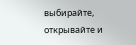выбирайте, открывайте и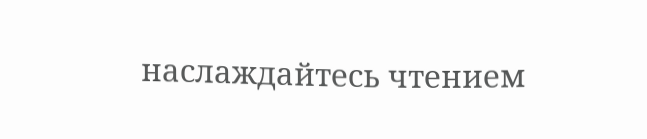наслаждайтесь чтением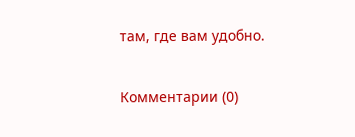там, где вам удобно.

Комментарии (0)